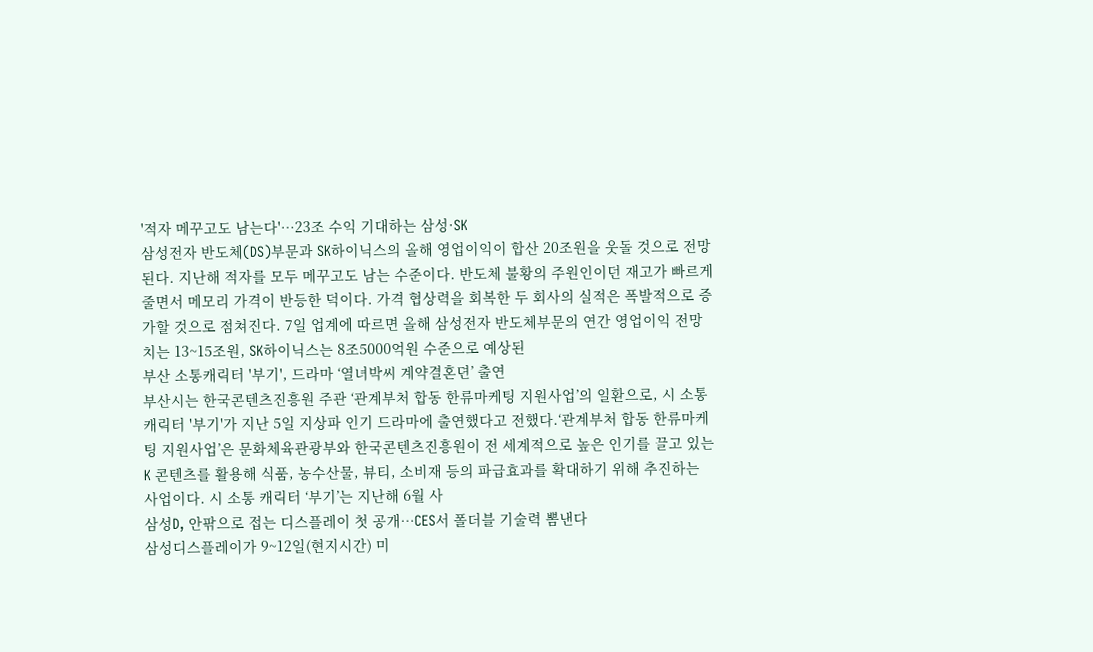'적자 메꾸고도 남는다'…23조 수익 기대하는 삼성·SK
삼성전자 반도체(DS)부문과 SK하이닉스의 올해 영업이익이 합산 20조원을 웃돌 것으로 전망된다. 지난해 적자를 모두 메꾸고도 남는 수준이다. 반도체 불황의 주원인이던 재고가 빠르게 줄면서 메모리 가격이 반등한 덕이다. 가격 협상력을 회복한 두 회사의 실적은 폭발적으로 증가할 것으로 점쳐진다. 7일 업계에 따르면 올해 삼성전자 반도체부문의 연간 영업이익 전망치는 13~15조원, SK하이닉스는 8조5000억원 수준으로 예상된
부산 소통캐릭터 '부기', 드라마 ‘열녀박씨 계약결혼뎐’ 출연
부산시는 한국콘텐츠진흥원 주관 ‘관계부처 합동 한류마케팅 지원사업’의 일환으로, 시 소통 캐릭터 '부기'가 지난 5일 지상파 인기 드라마에 출연했다고 전했다.‘관계부처 합동 한류마케팅 지원사업’은 문화체육관광부와 한국콘텐츠진흥원이 전 세계적으로 높은 인기를 끌고 있는 K 콘텐츠를 활용해 식품, 농수산물, 뷰티, 소비재 등의 파급효과를 확대하기 위해 추진하는 사업이다. 시 소통 캐릭터 ‘부기’는 지난해 6월 사
삼성D, 안팎으로 접는 디스플레이 첫 공개…CES서 폴더블 기술력 뽐낸다
삼성디스플레이가 9~12일(현지시간) 미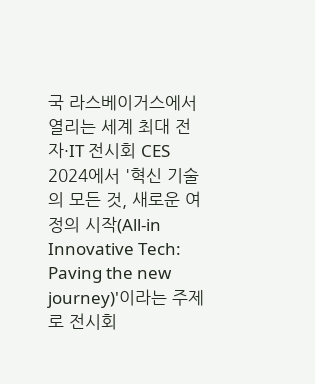국 라스베이거스에서 열리는 세계 최대 전자·IT 전시회 CES 2024에서 '혁신 기술의 모든 것, 새로운 여정의 시작(All-in Innovative Tech: Paving the new journey)'이라는 주제로 전시회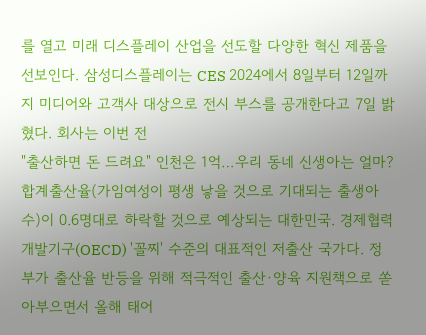를 열고 미래 디스플레이 산업을 선도할 다양한 혁신 제품을 선보인다. 삼성디스플레이는 CES 2024에서 8일부터 12일까지 미디어와 고객사 대상으로 전시 부스를 공개한다고 7일 밝혔다. 회사는 이번 전
"출산하면 돈 드려요" 인천은 1억…우리 동네 신생아는 얼마?
합계출산율(가임여성이 평생 낳을 것으로 기대되는 출생아 수)이 0.6명대로 하락할 것으로 예상되는 대한민국. 경제협력개발기구(OECD) '꼴찌' 수준의 대표적인 저출산 국가다. 정부가 출산율 반등을 위해 적극적인 출산·양육 지원책으로 쏟아부으면서 올해 태어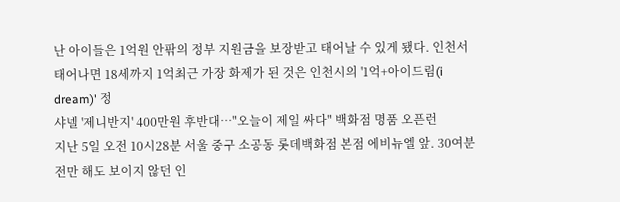난 아이들은 1억원 안팎의 정부 지원금을 보장받고 태어날 수 있게 됐다. 인천서 태어나면 18세까지 1억최근 가장 화제가 된 것은 인천시의 '1억+아이드림(i dream)' 정
샤넬 '제니반지' 400만원 후반대…"오늘이 제일 싸다" 백화점 명품 오픈런
지난 5일 오전 10시28분 서울 중구 소공동 롯데백화점 본점 에비뉴엘 앞. 30여분 전만 해도 보이지 않던 인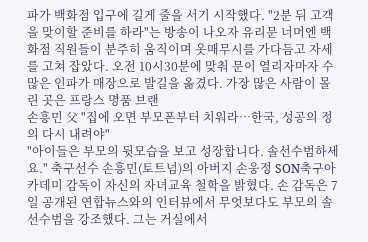파가 백화점 입구에 길게 줄을 서기 시작했다. "2분 뒤 고객을 맞이할 준비를 하라"는 방송이 나오자 유리문 너머엔 백화점 직원들이 분주히 움직이며 옷매무시를 가다듬고 자세를 고쳐 잡았다. 오전 10시30분에 맞춰 문이 열리자마자 수많은 인파가 매장으로 발길을 옮겼다. 가장 많은 사람이 몰린 곳은 프랑스 명품 브랜
손흥민 父 "집에 오면 부모폰부터 치워라…한국, 성공의 정의 다시 내려야"
"아이들은 부모의 뒷모습을 보고 성장합니다. 솔선수범하세요." 축구선수 손흥민(토트넘)의 아버지 손웅정 SON축구아카데미 감독이 자신의 자녀교육 철학을 밝혔다. 손 감독은 7일 공개된 연합뉴스와의 인터뷰에서 무엇보다도 부모의 솔선수범을 강조했다. 그는 거실에서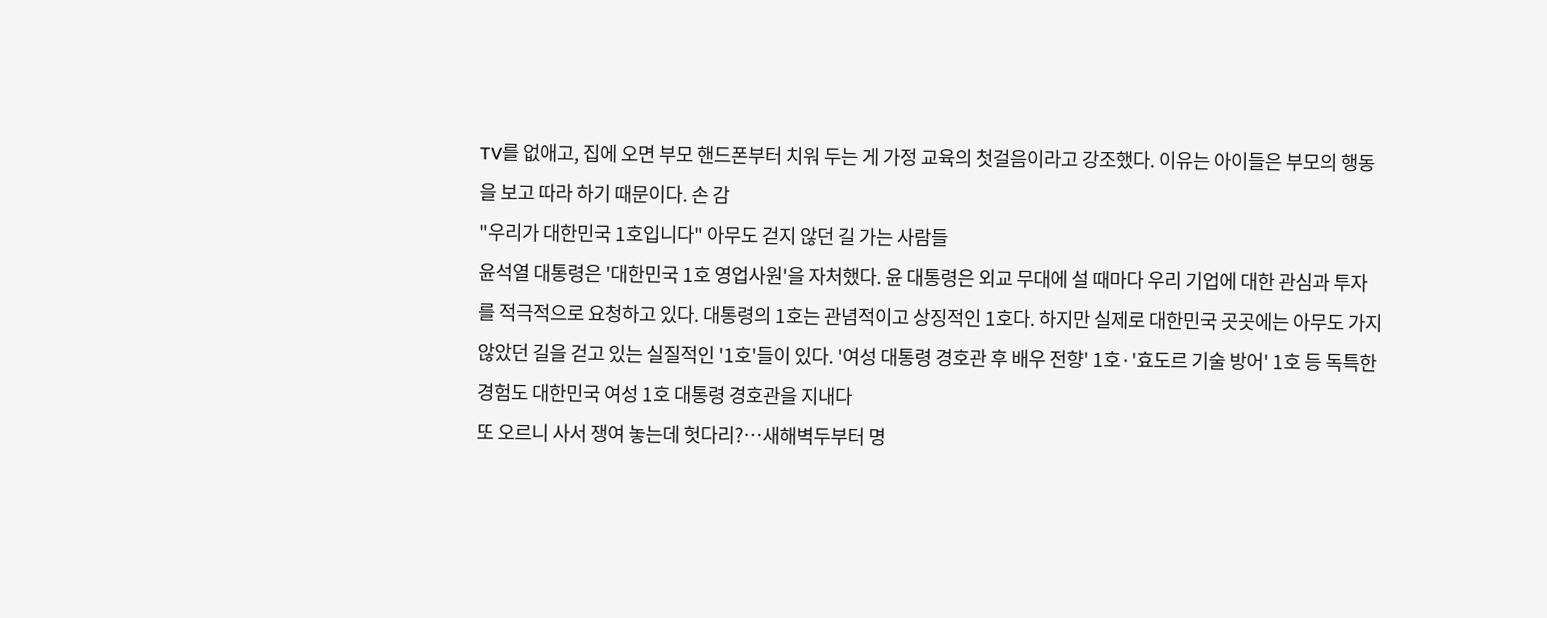TV를 없애고, 집에 오면 부모 핸드폰부터 치워 두는 게 가정 교육의 첫걸음이라고 강조했다. 이유는 아이들은 부모의 행동을 보고 따라 하기 때문이다. 손 감
"우리가 대한민국 1호입니다" 아무도 걷지 않던 길 가는 사람들
윤석열 대통령은 '대한민국 1호 영업사원'을 자처했다. 윤 대통령은 외교 무대에 설 때마다 우리 기업에 대한 관심과 투자를 적극적으로 요청하고 있다. 대통령의 1호는 관념적이고 상징적인 1호다. 하지만 실제로 대한민국 곳곳에는 아무도 가지 않았던 길을 걷고 있는 실질적인 '1호'들이 있다. '여성 대통령 경호관 후 배우 전향' 1호·'효도르 기술 방어' 1호 등 독특한 경험도 대한민국 여성 1호 대통령 경호관을 지내다
또 오르니 사서 쟁여 놓는데 헛다리?…새해벽두부터 명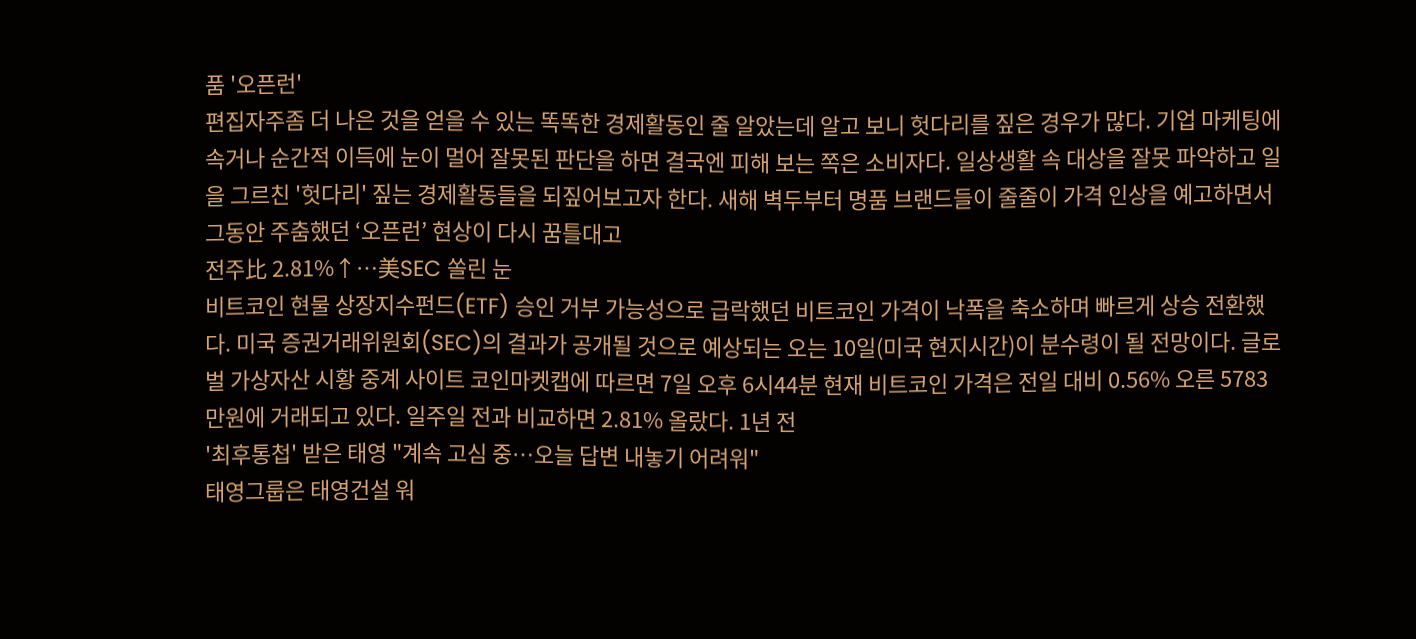품 '오픈런'
편집자주좀 더 나은 것을 얻을 수 있는 똑똑한 경제활동인 줄 알았는데 알고 보니 헛다리를 짚은 경우가 많다. 기업 마케팅에 속거나 순간적 이득에 눈이 멀어 잘못된 판단을 하면 결국엔 피해 보는 쪽은 소비자다. 일상생활 속 대상을 잘못 파악하고 일을 그르친 '헛다리' 짚는 경제활동들을 되짚어보고자 한다. 새해 벽두부터 명품 브랜드들이 줄줄이 가격 인상을 예고하면서 그동안 주춤했던 ‘오픈런’ 현상이 다시 꿈틀대고
전주比 2.81%↑…美SEC 쏠린 눈
비트코인 현물 상장지수펀드(ETF) 승인 거부 가능성으로 급락했던 비트코인 가격이 낙폭을 축소하며 빠르게 상승 전환했다. 미국 증권거래위원회(SEC)의 결과가 공개될 것으로 예상되는 오는 10일(미국 현지시간)이 분수령이 될 전망이다. 글로벌 가상자산 시황 중계 사이트 코인마켓캡에 따르면 7일 오후 6시44분 현재 비트코인 가격은 전일 대비 0.56% 오른 5783만원에 거래되고 있다. 일주일 전과 비교하면 2.81% 올랐다. 1년 전
'최후통첩' 받은 태영 "계속 고심 중…오늘 답변 내놓기 어려워"
태영그룹은 태영건설 워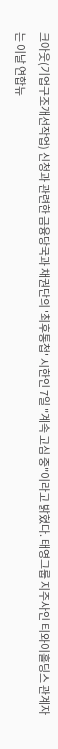크아웃(기업구조개선작업) 신청과 관련한 금융당국과 채권단의 '최후통첩' 시한인 7일 "계속 고심 중"이라고 밝혔다. 태영그룹 지주사인 티와이홀딩스 관계자는 이날 연합뉴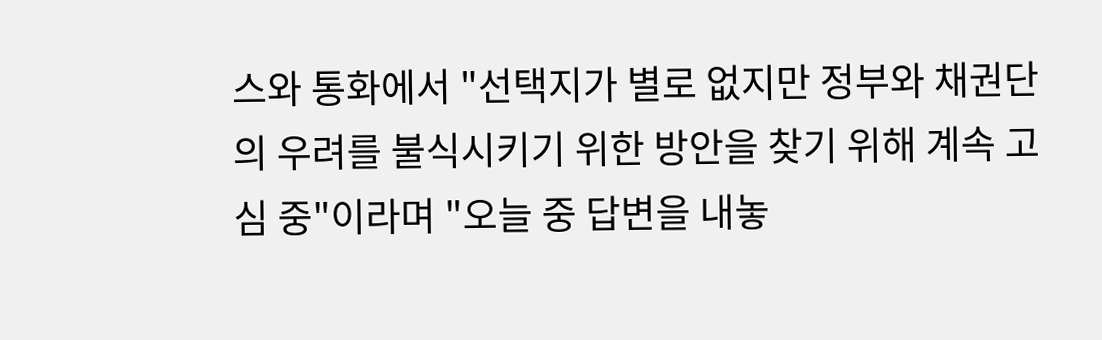스와 통화에서 "선택지가 별로 없지만 정부와 채권단의 우려를 불식시키기 위한 방안을 찾기 위해 계속 고심 중"이라며 "오늘 중 답변을 내놓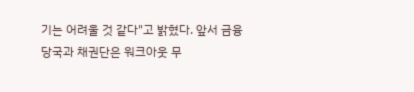기는 어려울 것 같다"고 밝혔다. 앞서 금융당국과 채권단은 워크아웃 무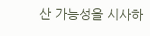산 가능성을 시사하